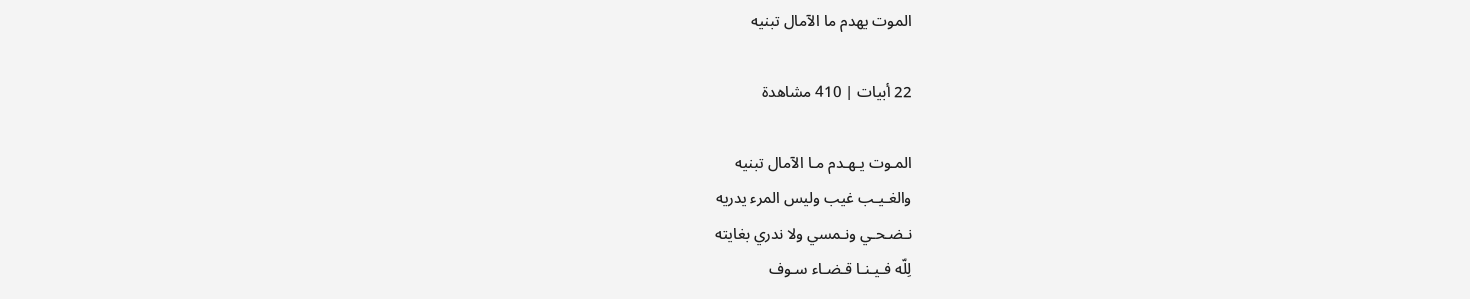الموت يهدم ما الآمال تبنيه

22 أبيات | 410 مشاهدة

المـوت يـهـدم مـا الآمال تبنيه
والغـيـب غيب وليس المرء يدريه
نـضـحـي ونـمسي ولا ندري بغايته
لِلّه فـيـنـا قـضـاء سـوف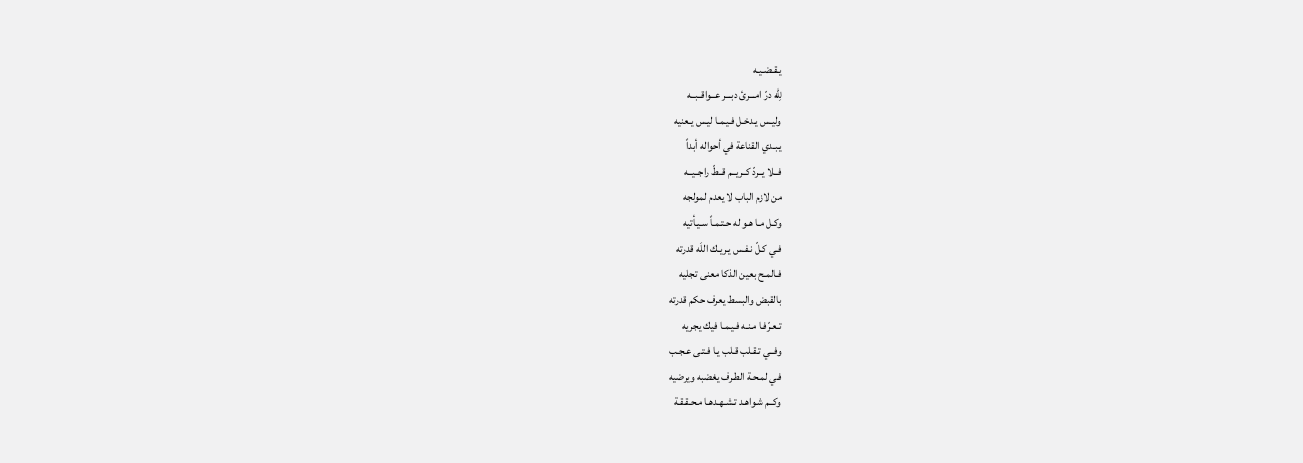يـقـضـيـه
لِلّه درّ امـــرئ دبـــر عــواقــبــه
وليـس يـدخـل فـيـمـا ليـس يـعنيه
يـبـدي القناعة في أحواله أبداً
فــلا يــردّ كــريــم قــطّ راجــيــه
من لازم الباب لا يعدم لمولجه
وكـل مـا هـو له حـتـمـاً سـيـأتيه
فـي كـلّ نـفـس يـريـك اللَه قدرته
فـالمـح بعين الذكا معنى تجليه
بالقبض والبسط يعرف حكم قدرته
تـعـرّفـا مـنـه فـيـمـا فيك يجريه
وفــي تـقـلب قـلب يـا فـتـى عـجـب
فـي لمـحـة الطـرف يغضبه ويرضيه
وكــم شـواهـد تـشـهـدهـا مـحـقـقـة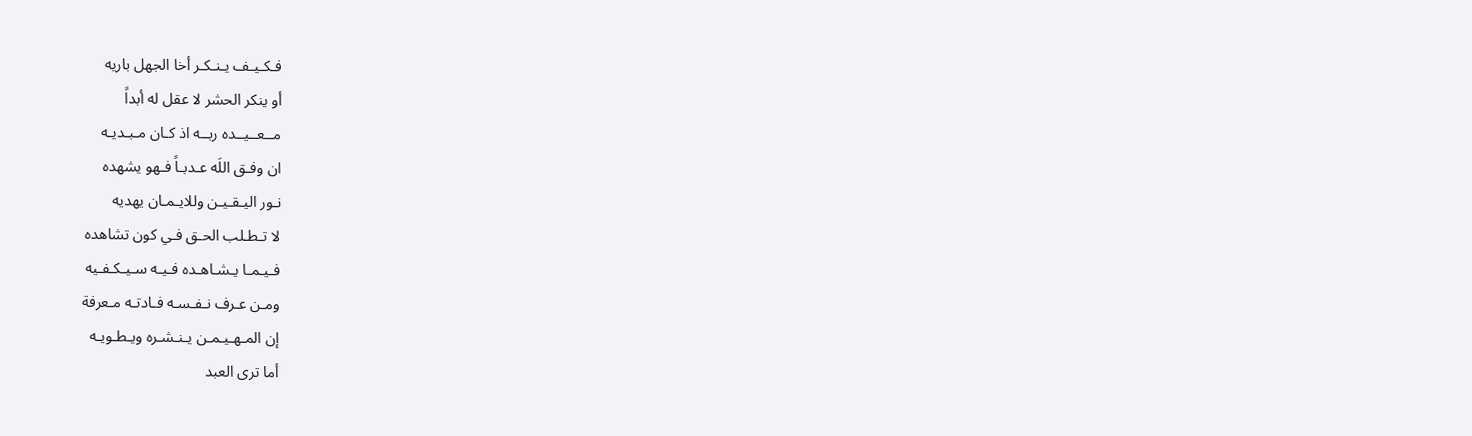فـكـيـف يـنـكـر أخا الجهل باريه
أو ينكر الحشر لا عقل له أبداً
مــعــيــده ربــه اذ كـان مـبـديـه
ان وفـق اللَه عـدبـاً فـهو يشهده
نـور اليـقـيـن وللايـمـان يهديه
لا تـطـلب الحـق فـي كون تشاهده
فـيـمـا يـشـاهـده فـيـه سـيـكـفـيه
ومـن عـرف نـفـسـه فـادتـه مـعرفة
إن المـهـيـمـن يـنـشـره ويـطـويـه
أما ترى العبد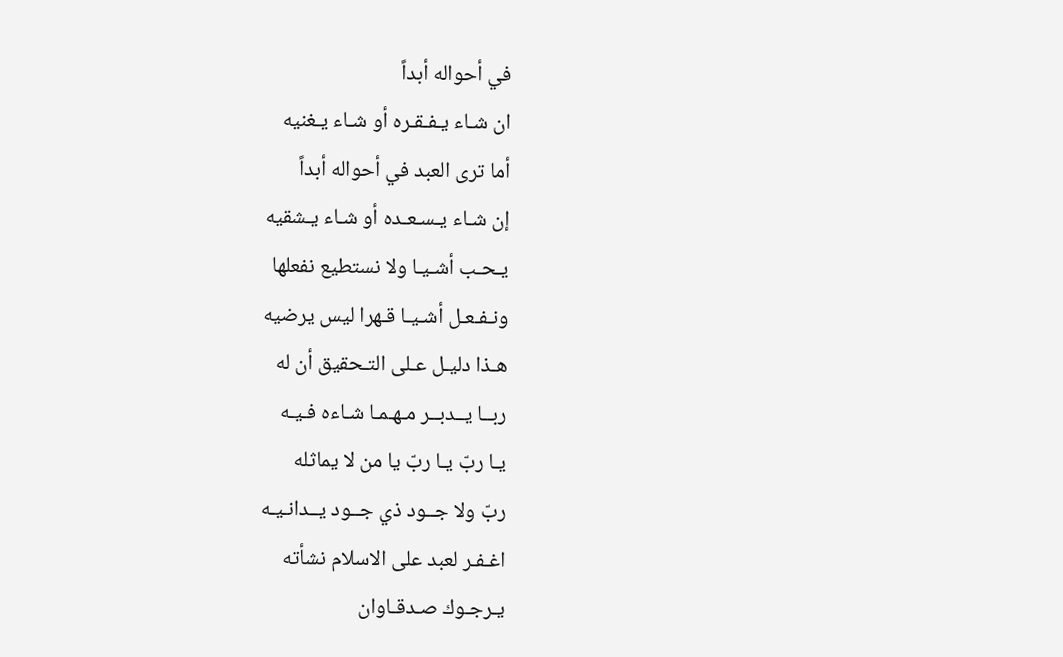في أحواله أبداً
ان شـاء يـفـقـره أو شـاء يـغنيه
أما ترى العبد في أحواله أبداً
إن شـاء يـسـعـده أو شـاء يـشقيه
يـحـب أشـيـا ولا نستطيع نفعلها
ونـفـعـل أشـيـا قـهرا ليس يرضيه
هـذا دليـل عـلى التـحقيق أن له
ربــا يــدبــر مـهـمـا شـاءه فـيـه
يـا ربّ يـا ربّ يا من لا يماثله
ربّ ولا جــود ذي جــود يــدانـيـه
اغـفـر لعبد على الاسلام نشأته
يـرجـوك صـدقـاوان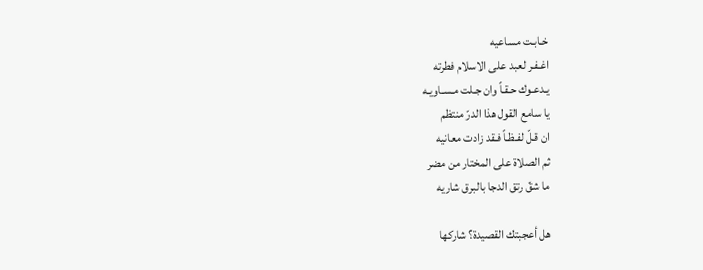خـابـت مساعيه
اغـفـر لعبد على الاسلام فطرته
يـدعـوك حـقـاً وان جـلت مـسـاويـه
يا سامع القول هذا الدرّ منتظم
ان قـلّ لفـظـاً فـقد زادت معانيه
ثم الصلاة على المختار من مضر
ما شقّ رتق الدجا بالبرق شاريه

هل أعجبتك القصيدة؟ شاركها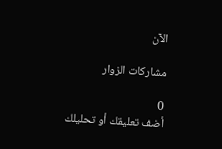الآن

مشاركات الزوار

0
أضف تعليقك أو تحليلك